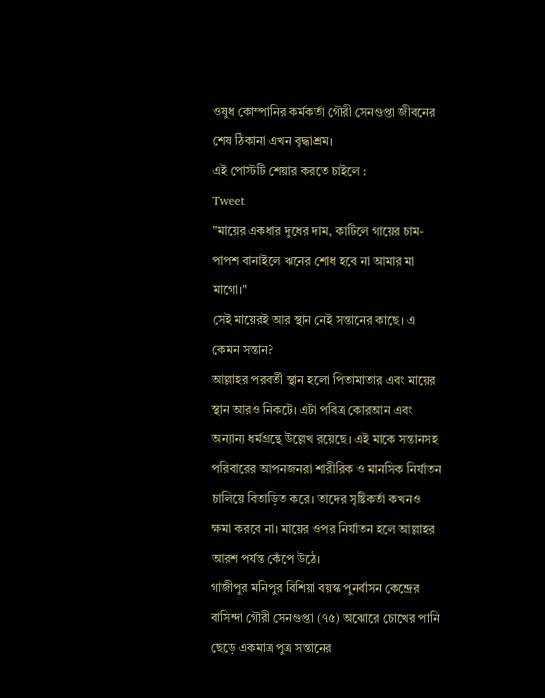ওষুধ কোম্পানির কর্মকর্তা গৌরী সেনগুপ্তা জীবনের শেষ ঠিকানা এখন বৃদ্ধাশ্রম।
এই পোস্টটি শেয়ার করতে চাইলে :
Tweet
"মায়ের একধার দুধের দাম, কাটিলে গায়ের চাম-
পাপশ বানাইলে ঋনের শোধ হবে না আমার মা মাগো।"
সেই মায়েরই আর স্থান নেই সন্তানের কাছে। এ কেমন সন্তান?
আল্লাহর পরবর্তী স্থান হলো পিতামাতার এবং মায়ের স্থান আরও নিকটে। এটা পবিত্র কোরআন এবং অন্যান্য ধর্মগ্রন্থে উল্লেখ রয়েছে। এই মাকে সন্তানসহ পরিবারের আপনজনরা শারীরিক ও মানসিক নির্যাতন চালিয়ে বিতাড়িত করে। তাদের সৃষ্টিকর্তা কখনও ক্ষমা করবে না। মায়ের ওপর নির্যাতন হলে আল্লাহর আরশ পর্যন্ত কেঁপে উঠে।
গাজীপুর মনিপুর বিশিয়া বয়স্ক পুনর্বাসন কেন্দ্রের বাসিন্দা গৌরী সেনগুপ্তা (৭৫) অঝোরে চোখের পানি ছেড়ে একমাত্র পুত্র সন্তানের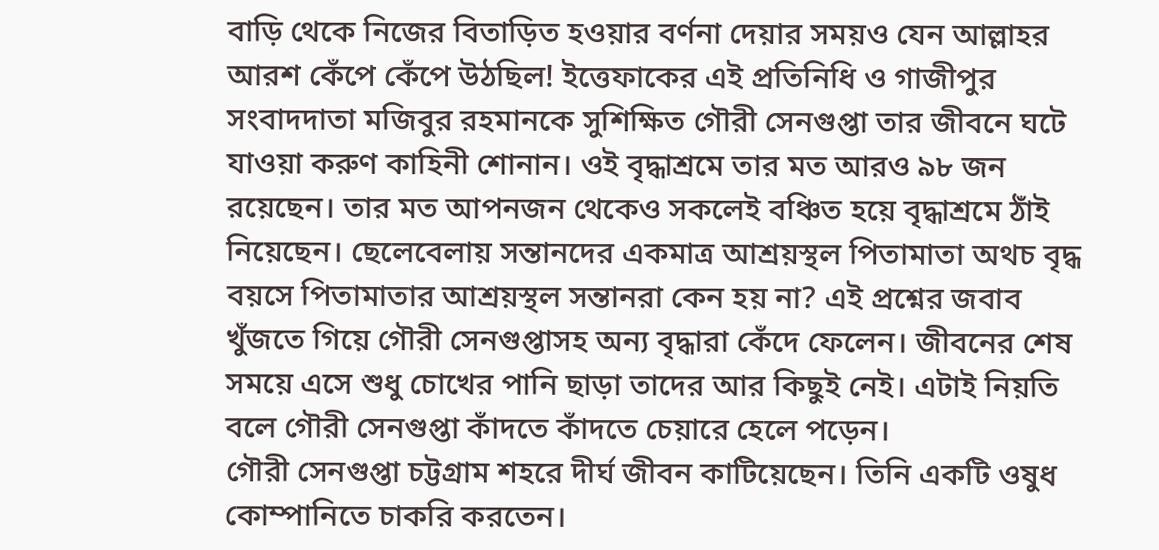বাড়ি থেকে নিজের বিতাড়িত হওয়ার বর্ণনা দেয়ার সময়ও যেন আল্লাহর আরশ কেঁপে কেঁপে উঠছিল! ইত্তেফাকের এই প্রতিনিধি ও গাজীপুর সংবাদদাতা মজিবুর রহমানকে সুশিক্ষিত গৌরী সেনগুপ্তা তার জীবনে ঘটে যাওয়া করুণ কাহিনী শোনান। ওই বৃদ্ধাশ্রমে তার মত আরও ৯৮ জন রয়েছেন। তার মত আপনজন থেকেও সকলেই বঞ্চিত হয়ে বৃদ্ধাশ্রমে ঠাঁই নিয়েছেন। ছেলেবেলায় সন্তানদের একমাত্র আশ্রয়স্থল পিতামাতা অথচ বৃদ্ধ বয়সে পিতামাতার আশ্রয়স্থল সন্তানরা কেন হয় না? এই প্রশ্নের জবাব খুঁজতে গিয়ে গৌরী সেনগুপ্তাসহ অন্য বৃদ্ধারা কেঁদে ফেলেন। জীবনের শেষ সময়ে এসে শুধু চোখের পানি ছাড়া তাদের আর কিছুই নেই। এটাই নিয়তি বলে গৌরী সেনগুপ্তা কাঁদতে কাঁদতে চেয়ারে হেলে পড়েন।
গৌরী সেনগুপ্তা চট্টগ্রাম শহরে দীর্ঘ জীবন কাটিয়েছেন। তিনি একটি ওষুধ কোম্পানিতে চাকরি করতেন।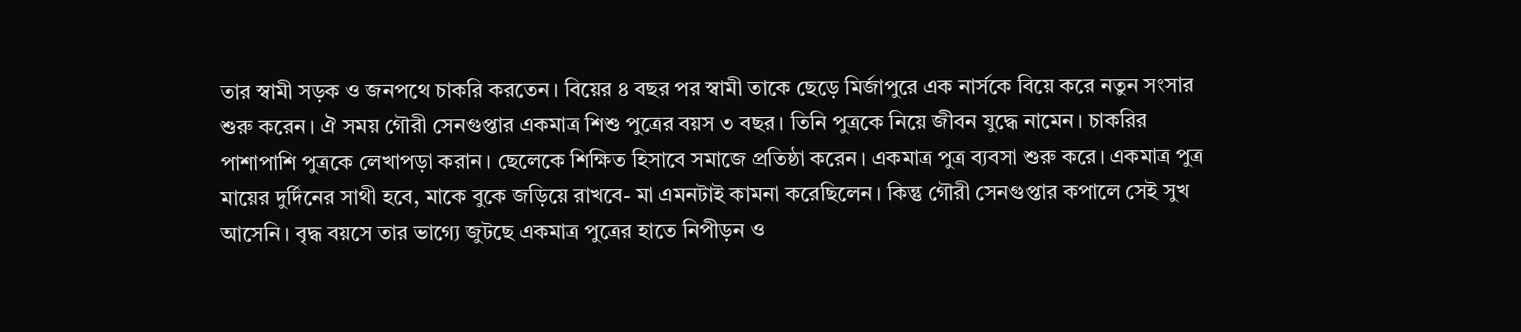তার স্বামী সড়ক ও জনপথে চাকরি করতেন। বিয়ের ৪ বছর পর স্বামী তাকে ছেড়ে মির্জাপুরে এক নার্সকে বিয়ে করে নতুন সংসার শুরু করেন। ঐ সময় গৌরী সেনগুপ্তার একমাত্র শিশু পুত্রের বয়স ৩ বছর। তিনি পুত্রকে নিয়ে জীবন যুদ্ধে নামেন। চাকরির পাশাপাশি পুত্রকে লেখাপড়া করান। ছেলেকে শিক্ষিত হিসাবে সমাজে প্রতিষ্ঠা করেন। একমাত্র পুত্র ব্যবসা শুরু করে। একমাত্র পুত্র মায়ের দুর্দিনের সাথী হবে, মাকে বুকে জড়িয়ে রাখবে- মা এমনটাই কামনা করেছিলেন। কিন্তু গৌরী সেনগুপ্তার কপালে সেই সুখ আসেনি। বৃদ্ধ বয়সে তার ভাগ্যে জুটছে একমাত্র পুত্রের হাতে নিপীড়ন ও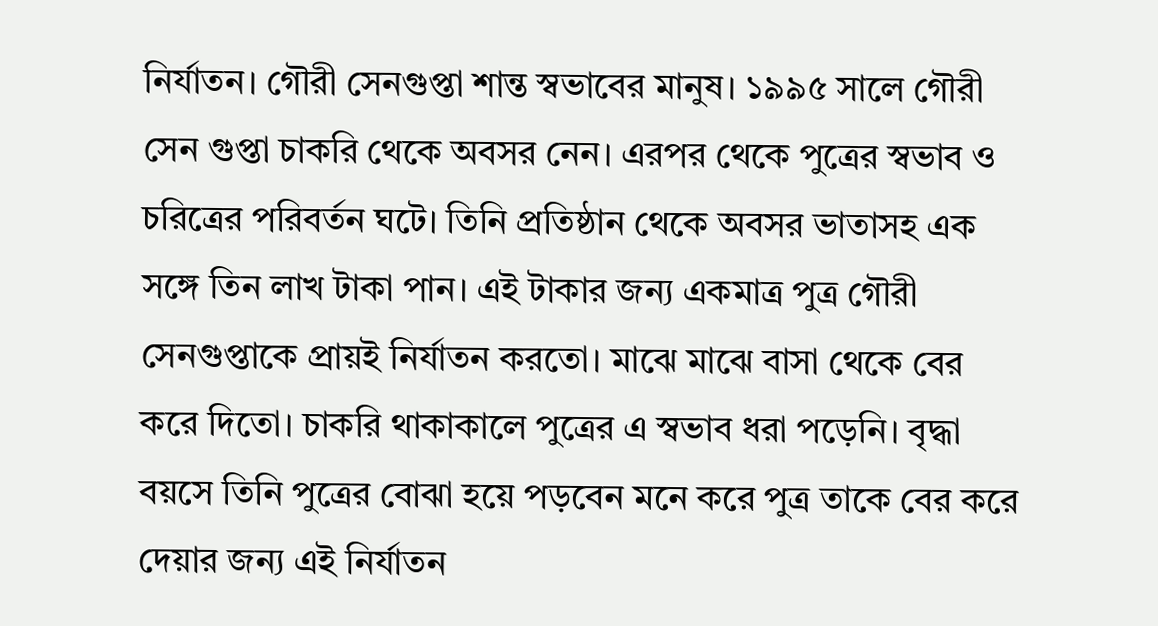নির্যাতন। গৌরী সেনগুপ্তা শান্ত স্বভাবের মানুষ। ১৯৯৫ সালে গৌরী সেন গুপ্তা চাকরি থেকে অবসর নেন। এরপর থেকে পুত্রের স্বভাব ও চরিত্রের পরিবর্তন ঘটে। তিনি প্রতিষ্ঠান থেকে অবসর ভাতাসহ এক সঙ্গে তিন লাখ টাকা পান। এই টাকার জন্য একমাত্র পুত্র গৌরী সেনগুপ্তাকে প্রায়ই নির্যাতন করতো। মাঝে মাঝে বাসা থেকে বের করে দিতো। চাকরি থাকাকালে পুত্রের এ স্বভাব ধরা পড়েনি। বৃদ্ধা বয়সে তিনি পুত্রের বোঝা হয়ে পড়বেন মনে করে পুত্র তাকে বের করে দেয়ার জন্য এই নির্যাতন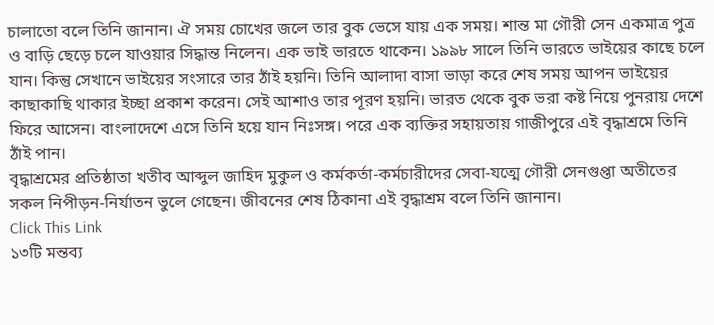চালাতো বলে তিনি জানান। ঐ সময় চোখের জলে তার বুক ভেসে যায় এক সময়। শান্ত মা গৌরী সেন একমাত্র পুত্র ও বাড়ি ছেড়ে চলে যাওয়ার সিদ্ধান্ত নিলেন। এক ভাই ভারতে থাকেন। ১৯৯৮ সালে তিনি ভারতে ভাইয়ের কাছে চলে যান। কিন্তু সেখানে ভাইয়ের সংসারে তার ঠাঁই হয়নি। তিনি আলাদা বাসা ভাড়া করে শেষ সময় আপন ভাইয়ের কাছাকাছি থাকার ইচ্ছা প্রকাশ করেন। সেই আশাও তার পূরণ হয়নি। ভারত থেকে বুক ভরা কষ্ট নিয়ে পুনরায় দেশে ফিরে আসেন। বাংলাদেশে এসে তিনি হয়ে যান নিঃসঙ্গ। পরে এক ব্যক্তির সহায়তায় গাজীপুরে এই বৃদ্ধাশ্রমে তিনি ঠাঁই পান।
বৃদ্ধাশ্রমের প্রতিষ্ঠাতা খতীব আব্দুল জাহিদ মুকুল ও কর্মকর্তা-কর্মচারীদের সেবা-যত্মে গৌরী সেনগুপ্তা অতীতের সকল নিপীড়ন-নির্যাতন ভুলে গেছেন। জীবনের শেষ ঠিকানা এই বৃদ্ধাশ্রম বলে তিনি জানান।
Click This Link
১৩টি মন্তব্য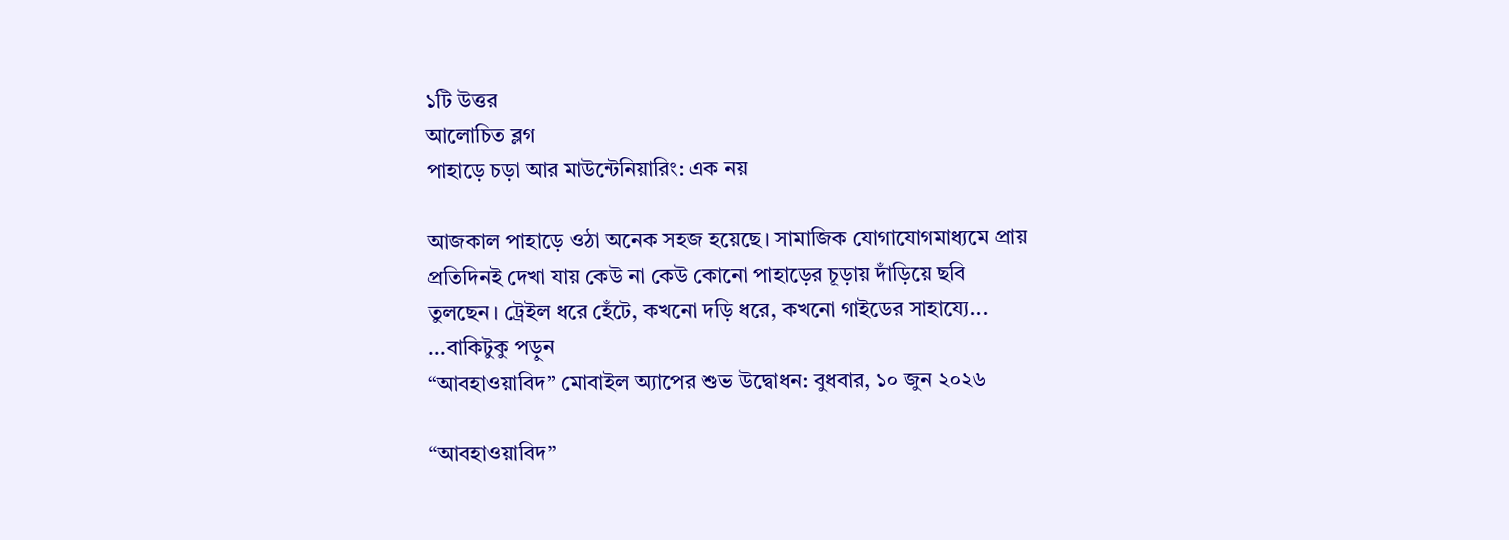১টি উত্তর
আলোচিত ব্লগ
পাহাড়ে চড়া আর মাউন্টেনিয়ারিং: এক নয়

আজকাল পাহাড়ে ওঠা অনেক সহজ হয়েছে। সামাজিক যোগাযোগমাধ্যমে প্রায় প্রতিদিনই দেখা যায় কেউ না কেউ কোনো পাহাড়ের চূড়ায় দাঁড়িয়ে ছবি তুলছেন। ট্রেইল ধরে হেঁটে, কখনো দড়ি ধরে, কখনো গাইডের সাহায্যে... ...বাকিটুকু পড়ুন
“আবহাওয়াবিদ” মোবাইল অ্যাপের শুভ উদ্বোধন: বুধবার, ১০ জুন ২০২৬

“আবহাওয়াবিদ”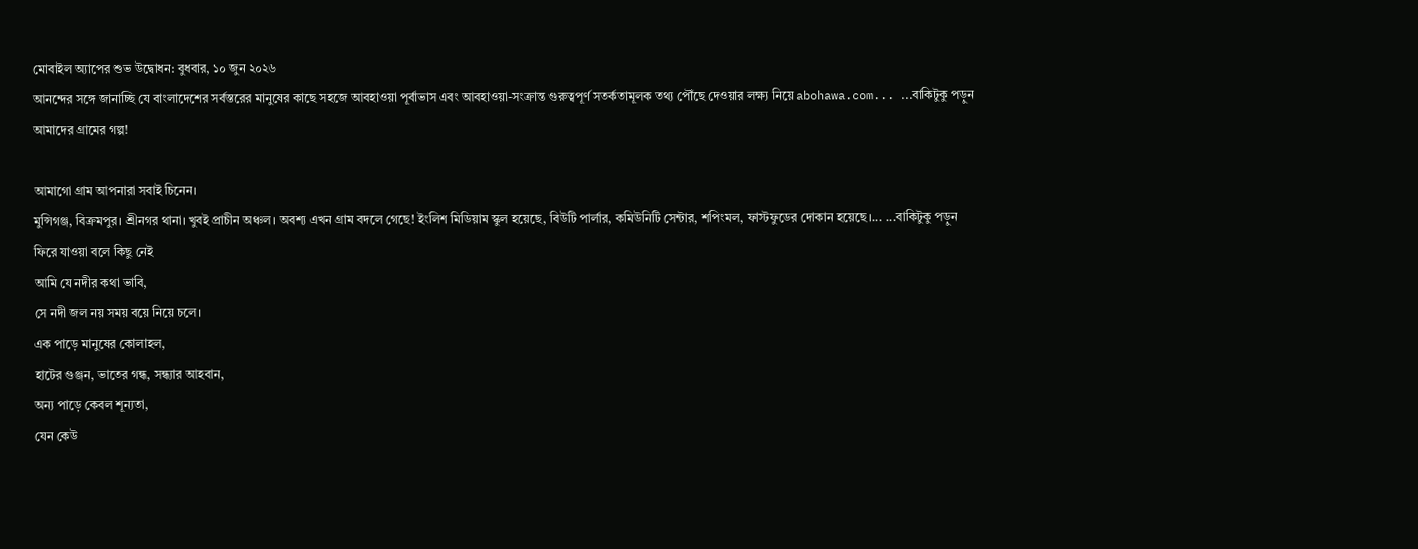মোবাইল অ্যাপের শুভ উদ্বোধন: বুধবার, ১০ জুন ২০২৬
আনন্দের সঙ্গে জানাচ্ছি যে বাংলাদেশের সর্বস্তরের মানুষের কাছে সহজে আবহাওয়া পূর্বাভাস এবং আবহাওয়া-সংক্রান্ত গুরুত্বপূর্ণ সতর্কতামূলক তথ্য পৌঁছে দেওয়ার লক্ষ্য নিয়ে abohawa.com... ...বাকিটুকু পড়ুন
আমাদের গ্রামের গল্প!

আমাগো গ্রাম আপনারা সবাই চিনেন।
মুন্সিগঞ্জ, বিক্রমপুর। শ্রীনগর থানা। খুবই প্রাচীন অঞ্চল। অবশ্য এখন গ্রাম বদলে গেছে! ইংলিশ মিডিয়াম স্কুল হয়েছে, বিউটি পার্লার, কমিউনিটি সেন্টার, শপিংমল, ফাস্টফুডের দোকান হয়েছে।... ...বাকিটুকু পড়ুন
ফিরে যাওয়া বলে কিছু নেই
আমি যে নদীর কথা ভাবি,
সে নদী জল নয় সময় বয়ে নিয়ে চলে।
এক পাড়ে মানুষের কোলাহল,
হাটের গুঞ্জন, ভাতের গন্ধ, সন্ধ্যার আহবান,
অন্য পাড়ে কেবল শূন্যতা,
যেন কেউ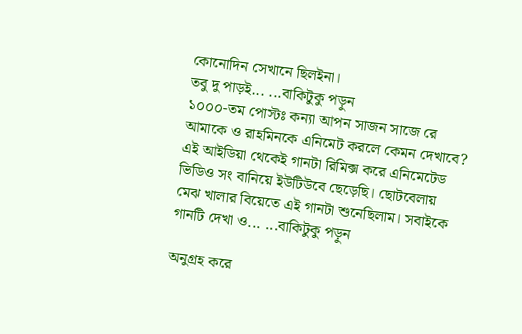কোনোদিন সেখানে ছিলইনা।
তবু দু পাড়ই... ...বাকিটুকু পড়ুন
১০০০-তম পোস্টঃ কন্যা আপন সাজন সাজে রে
আমাকে ও রাহমিনকে এনিমেট করলে কেমন দেখাবে? এই আইডিয়া থেকেই গানটা রিমিক্স করে এনিমেটেড ভিডিও সং বানিয়ে ইউটিউবে ছেড়েছি। ছোটবেলায় মেঝ খালার বিয়েতে এই গানটা শুনেছিলাম। সবাইকে গানটি দেখা ও... ...বাকিটুকু পড়ুন

অনুগ্রহ করে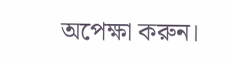অপেক্ষা করুন।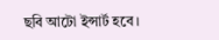ছবি আটো ইন্সার্ট হবে।